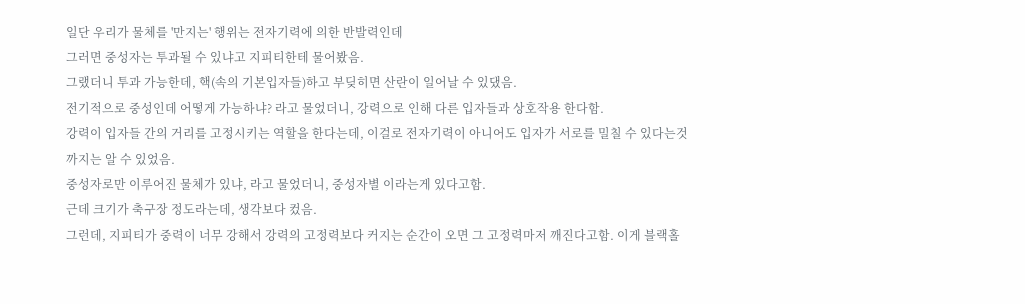일단 우리가 물체를 '만지는' 행위는 전자기력에 의한 반발력인데
그러면 중성자는 투과될 수 있냐고 지피티한테 물어봤음.
그랬더니 투과 가능한데, 핵(속의 기본입자들)하고 부딪히면 산란이 일어날 수 있댔음.
전기적으로 중성인데 어떻게 가능하냐? 라고 물었더니, 강력으로 인해 다른 입자들과 상호작용 한다함.
강력이 입자들 간의 거리를 고정시키는 역할을 한다는데, 이걸로 전자기력이 아니어도 입자가 서로를 밀칠 수 있다는것까지는 알 수 있었음.
중성자로만 이루어진 물체가 있냐, 라고 물었더니, 중성자별 이라는게 있다고함.
근데 크기가 축구장 정도라는데, 생각보다 컸음.
그런데, 지피티가 중력이 너무 강해서 강력의 고정력보다 커지는 순간이 오면 그 고정력마저 깨진다고함. 이게 블랙홀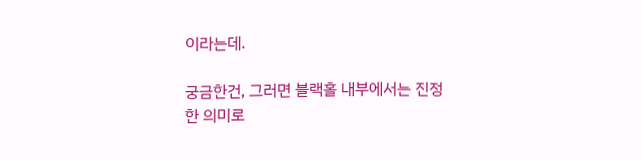이라는데.

궁금한건, 그러면 블랙홀 내부에서는 진정한 의미로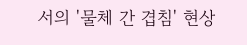서의 '물체 간 겹침' 현상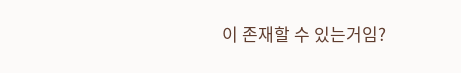이 존재할 수 있는거임?